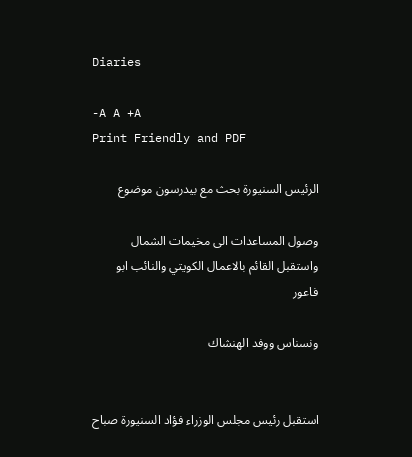Diaries

-A A +A
Print Friendly and PDF

الرئيس السنيورة بحث مع بيدرسون موضوع

وصول المساعدات الى مخيمات الشمال
واستقبل القائم بالاعمال الكويتي والنائب ابو فاعور

ونسناس ووفد الهنشاك


استقبل رئيس مجلس الوزراء فؤاد السنيورة صباح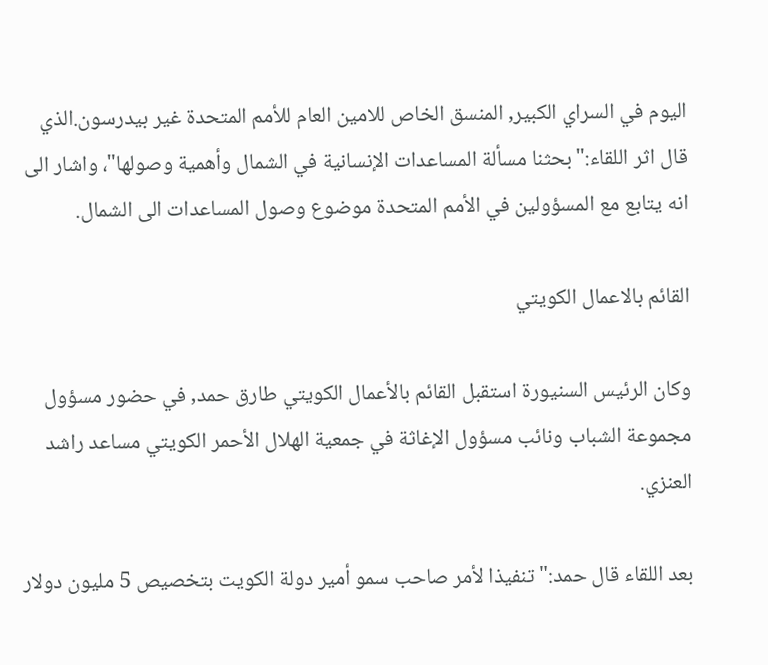اليوم في السراي الكبير, المنسق الخاص للامين العام للأمم المتحدة غير بيدرسون.الذي قال اثر اللقاء:"بحثنا مسألة المساعدات الإنسانية في الشمال وأهمية وصولها"، واشار الى انه يتابع مع المسؤولين في الأمم المتحدة موضوع وصول المساعدات الى الشمال.

القائم بالاعمال الكويتي

وكان الرئيس السنيورة استقبل القائم بالأعمال الكويتي طارق حمد, في حضور مسؤول مجموعة الشباب ونائب مسؤول الإغاثة في جمعية الهلال الأحمر الكويتي مساعد راشد العنزي.

بعد اللقاء قال حمد:"تنفيذا لأمر صاحب سمو أمير دولة الكويت بتخصيص 5 مليون دولار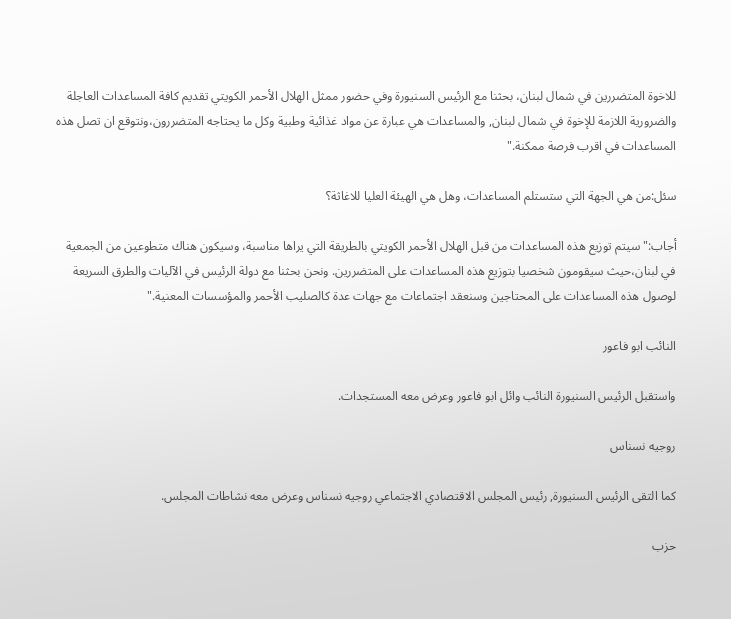للاخوة المتضررين في شمال لبنان، بحثنا مع الرئيس السنيورة وفي حضور ممثل الهلال الأحمر الكويتي تقديم كافة المساعدات العاجلة والضرورية اللازمة للإخوة في شمال لبنان, والمساعدات هي عبارة عن مواد غذائية وطبية وكل ما يحتاجه المتضررون،ونتوقع ان تصل هذه المساعدات في اقرب فرصة ممكنة."

سئل:من هي الجهة التي ستستلم المساعدات، وهل هي الهيئة العليا للاغاثة؟

أجاب:"سيتم توزيع هذه المساعدات من قبل الهلال الأحمر الكويتي بالطريقة التي يراها مناسبة، وسيكون هناك متطوعين من الجمعية في لبنان،حيث سيقومون شخصيا بتوزيع هذه المساعدات على المتضررين. ونحن بحثنا مع دولة الرئيس في الآليات والطرق السريعة لوصول هذه المساعدات على المحتاجين وسنعقد اجتماعات مع جهات عدة كالصليب الأحمر والمؤسسات المعنية."

النائب ابو فاعور

واستقبل الرئيس السنيورة النائب وائل ابو فاعور وعرض معه المستجدات.

روجيه نسناس

كما التقى الرئيس السنيورة, رئيس المجلس الاقتصادي الاجتماعي روجيه نسناس وعرض معه نشاطات المجلس.

حزب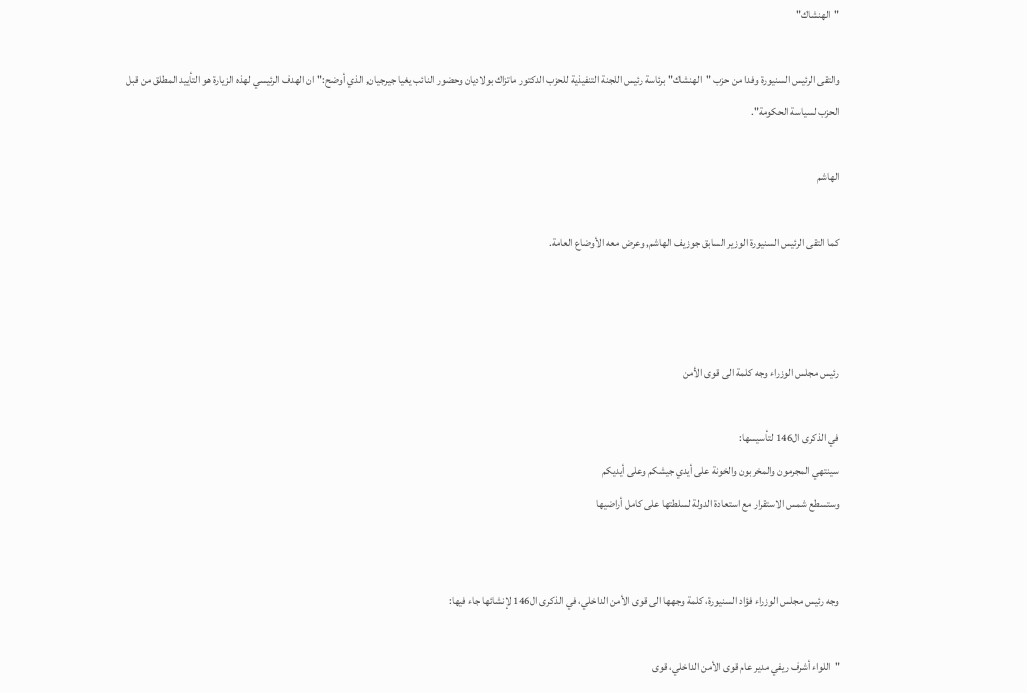"الهنشاك"

والتقى الرئيس السنيورة وفدا من حزب "الهنشاك" برئاسة رئيس اللجنة التنفيذية للحزب الدكتور ماتزاك بولاديان وحضور النائب يغيا جيرجيان, الذي أوضح:"ان الهدف الرئيسي لهذه الزيارة هو التأييد المطلق من قبل الحزب لسياسة الحكومة".

الهاشم

كما التقى الرئيس السنيورة الوزير السابق جوزيف الهاشم, وعرض معه الأوضاع العامة.



رئيس مجلس الوزراء وجه كلمة الى قوى الأمن

في الذكرى ال146 لتأسيسها:
سينتهي المجرمون والمخربون والخونة على أيدي جيشكم وعلى أيديكم
وستسطع شمس الاستقرار مع استعادة الدولة لسلطتها على كامل أراضيها


وجه رئيس مجلس الوزراء فؤاد السنيورة، كلمة وجهها الى قوى الأمن الداخلي، في الذكرى ال146 لإنشائها جاء فيها:

"اللواء أشرف ريفي مدير عام قوى الأمن الداخلي، قوى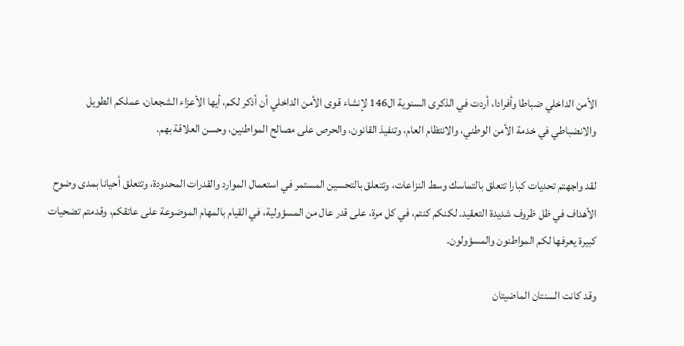الأمن الداخلي ضباطا وأفرادا، أردت في الذكرى السنوية ال146 لإنشاء قوى الأمن الداخلي أن أذكر لكم، أيها الأعزاء الشجعان، عملكم الطويل والانضباطي في خدمة الأمن الوطني، والانتظام العام، وتنفيذ القانون، والحرص على مصالح المواطنين، وحسن العلاقة بهم.

لقد واجهتم تحديات كبارا تتعلق بالتماسك وسط النزاعات، وتتعلق بالتحسين المستمر في استعمال الموارد والقدرات المحدودة، وتتعلق أحيانا بمدى وضوح الأهداف في ظل ظروف شديدة التعقيد. لكنكم كنتم، في كل مرة، على قدر عال من المسؤولية، في القيام بالمهام الموضوعة على عاتقكم، وقدمتم تضحيات كبيرة يعرفها لكم المواطنون والمسؤولون.

وقد كانت السنتان الماضيتان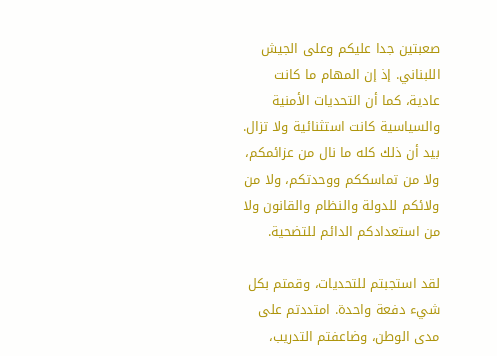صعبتين جدا عليكم وعلى الجيش اللبناني. إذ إن المهام ما كانت عادية، كما أن التحديات الأمنية والسياسية كانت استثنائية ولا تزال. بيد أن ذلك كله ما نال من عزائمكم، ولا من تماسككم ووحدتكم، ولا من ولائكم للدولة والنظام والقانون ولا من استعدادكم الدائم للتضحية.

لقد استجبتم للتحديات، وقمتم بكل شيء دفعة واحدة. امتددتم على مدى الوطن، وضاعفتم التدريب،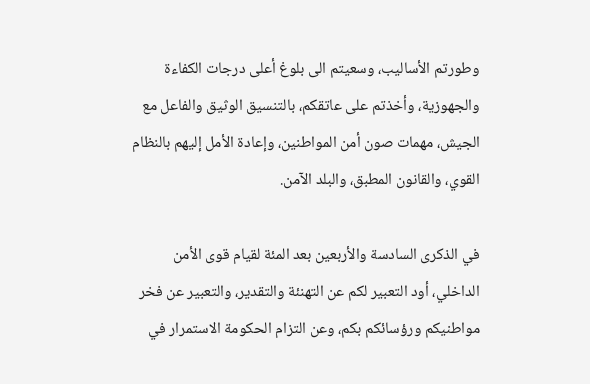وطورتم الأساليب، وسعيتم الى بلوغ أعلى درجات الكفاءة والجهوزية، وأخذتم على عاتقكم، بالتنسيق الوثيق والفاعل مع الجيش، مهمات صون أمن المواطنين، وإعادة الأمل إليهم بالنظام القوي، والقانون المطبق، والبلد الآمن.

في الذكرى السادسة والأربعين بعد المئة لقيام قوى الأمن الداخلي، أود التعبير لكم عن التهنئة والتقدير، والتعبير عن فخر مواطنيكم ورؤسائكم بكم، وعن التزام الحكومة الاستمرار في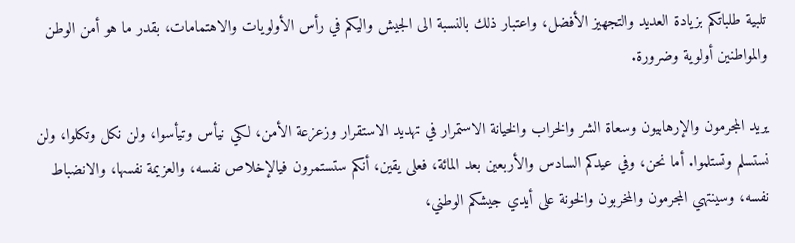تلبية طلباتكم بزيادة العديد والتجهيز الأفضل، واعتبار ذلك بالنسبة الى الجيش واليكم في رأس الأولويات والاهتمامات، بقدر ما هو أمن الوطن والمواطنين أولوية وضرورة.

يريد المجرمون والإرهابيون وسعاة الشر والخراب والخيانة الاستمرار في تهديد الاستقرار وزعزعة الأمن، لكي نيأس وتيأسوا، ولن نكل وتكلوا، ولن نستسلم وتستلموا. أما نحن، وفي عيدكم السادس والأربعين بعد المائة، فعلى يقين، أنكم ستستمرون فيالإخلاص نفسه، والعزيمة نفسها، والانضباط نفسه، وسينتهي المجرمون والمخربون والخونة على أيدي جيشكم الوطني،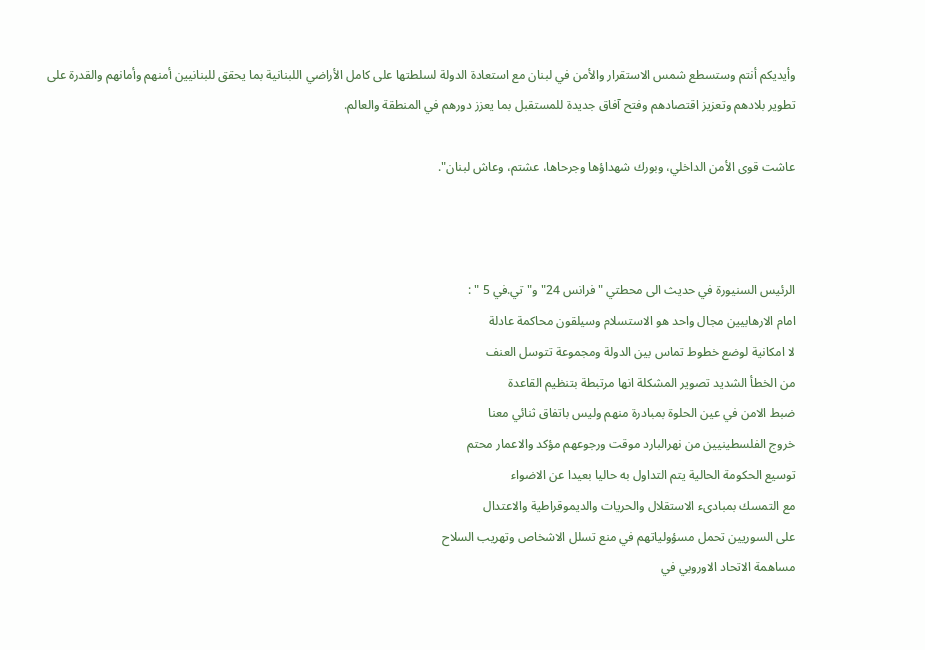وأيديكم أنتم وستسطع شمس الاستقرار والأمن في لبنان مع استعادة الدولة لسلطتها على كامل الأراضي اللبنانية بما يحقق للبنانيين أمنهم وأمانهم والقدرة على تطوير بلادهم وتعزيز اقتصادهم وفتح آفاق جديدة للمستقبل بما يعزز دورهم في المنطقة والعالم.

عاشت قوى الأمن الداخلي، وبورك شهداؤها وجرحاها، عشتم، وعاش لبنان".



الرئيس السنيورة في حديث الى محطتي "فرانس 24" و"تي.في 5 " :
امام الارهابيين مجال واحد هو الاستسلام وسيلقون محاكمة عادلة
لا امكانية لوضع خطوط تماس بين الدولة ومجموعة تتوسل العنف
من الخطأ الشديد تصوير المشكلة انها مرتبطة بتنظيم القاعدة
ضبط الامن في عين الحلوة بمبادرة منهم وليس باتفاق ثنائي معنا
خروج الفلسطينيين من نهرالبارد موقت ورجوعهم مؤكد والاعمار محتم
توسيع الحكومة الحالية يتم التداول به حاليا بعيدا عن الاضواء
مع التمسك بمبادىء الاستقلال والحريات والديموقراطية والاعتدال
على السوريين تحمل مسؤولياتهم في منع تسلل الاشخاص وتهريب السلاح
مساهمة الاتحاد الاوروبي في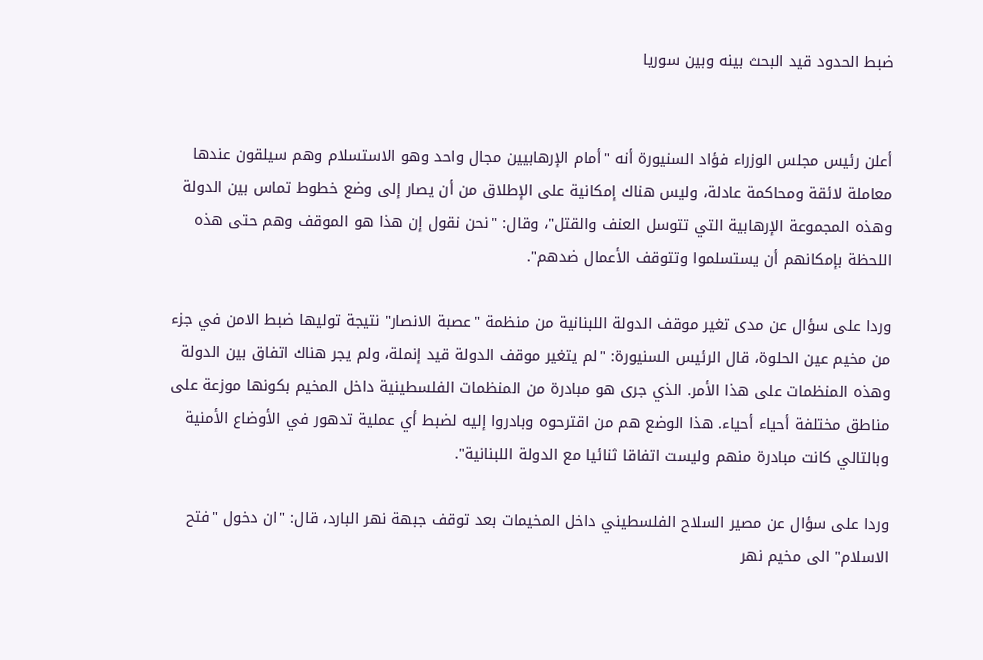ضبط الحدود قيد البحث بينه وبين سوريا


أعلن رئيس مجلس الوزراء فؤاد السنيورة أنه "أمام الإرهابيين مجال واحد وهو الاستسلام وهم سيلقون عندها معاملة لائقة ومحاكمة عادلة، وليس هناك إمكانية على الإطلاق من أن يصار إلى وضع خطوط تماس بين الدولة وهذه المجموعة الإرهابية التي تتوسل العنف والقتل"، وقال: "نحن نقول إن هذا هو الموقف وهم حتى هذه اللحظة بإمكانهم أن يستسلموا وتتوقف الأعمال ضدهم".

وردا على سؤال عن مدى تغير موقف الدولة اللبنانية من منظمة "عصبة الانصار" نتيجة توليها ضبط الامن في جزء من مخيم عين الحلوة، قال الرئيس السنيورة: "لم يتغير موقف الدولة قيد إنملة، ولم يجر هناك اتفاق بين الدولة وهذه المنظمات على هذا الأمر. الذي جرى هو مبادرة من المنظمات الفلسطينية داخل المخيم بكونها موزعة على مناطق مختلفة أحياء أحياء. هذا الوضع هم من اقترحوه وبادروا إليه لضبط أي عملية تدهور في الأوضاع الأمنية وبالتالي كانت مبادرة منهم وليست اتفاقا ثنائيا مع الدولة اللبنانية".

وردا على سؤال عن مصير السلاح الفلسطيني داخل المخيمات بعد توقف جبهة نهر البارد، قال: "ان دخول "فتح الاسلام" الى مخيم نهر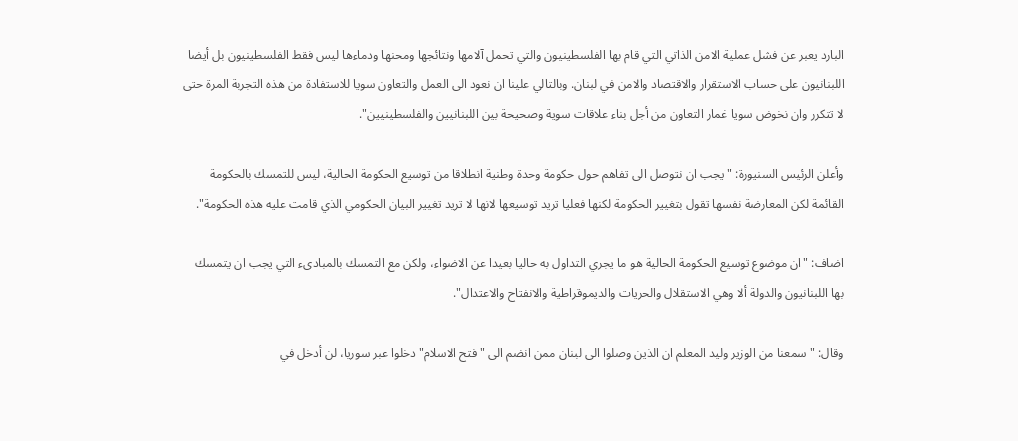البارد يعبر عن فشل عملية الامن الذاتي التي قام بها الفلسطينيون والتي تحمل آلامها ونتائجها ومحنها ودماءها ليس فقط الفلسطينيون بل أيضا اللبنانيون على حساب الاستقرار والاقتصاد والامن في لبنان. وبالتالي علينا ان نعود الى العمل والتعاون سويا للاستفادة من هذه التجربة المرة حتى لا تتكرر وان نخوض سويا غمار التعاون من أجل بناء علاقات سوية وصحيحة بين اللبنانيين والفلسطينيين".

وأعلن الرئيس السنيورة: "يجب ان نتوصل الى تفاهم حول حكومة وحدة وطنية انطلاقا من توسيع الحكومة الحالية، ليس للتمسك بالحكومة القائمة لكن المعارضة نفسها تقول بتغيير الحكومة لكنها فعليا تريد توسيعها لانها لا تريد تغيير البيان الحكومي الذي قامت عليه هذه الحكومة".

اضاف: "ان موضوع توسيع الحكومة الحالية هو ما يجري التداول به حاليا بعيدا عن الاضواء، ولكن مع التمسك بالمبادىء التي يجب ان يتمسك بها اللبنانيون والدولة ألا وهي الاستقلال والحريات والديموقراطية والانفتاح والاعتدال".

وقال: "سمعنا من الوزير وليد المعلم ان الذين وصلوا الى لبنان ممن انضم الى "فتح الاسلام" دخلوا عبر سوريا، لن أدخل في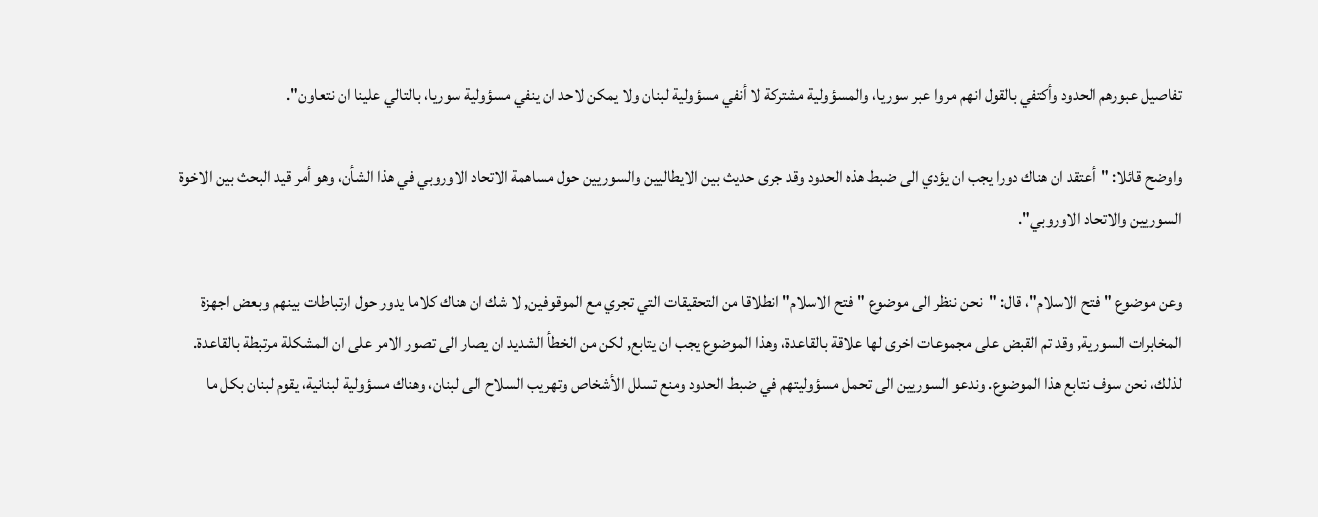تفاصيل عبورهم الحدود وأكتفي بالقول انهم مروا عبر سوريا، والمسؤولية مشتركة لا أنفي مسؤولية لبنان ولا يمكن لاحد ان ينفي مسؤولية سوريا، بالتالي علينا ان نتعاون".

واوضح قائلا: "أعتقد ان هناك دورا يجب ان يؤدي الى ضبط هذه الحدود وقد جرى حديث بين الايطاليين والسوريين حول مساهمة الاتحاد الاوروبي في هذا الشأن، وهو أمر قيد البحث بين الاخوة السوريين والاتحاد الاوروبي".

وعن موضوع "فتح الاسلام"، قال: "نحن ننظر الى موضوع "فتح الاسلام" انطلاقا من التحقيقات التي تجري مع الموقوفين, لا شك ان هناك كلاما يدور حول ارتباطات بينهم وبعض اجهزة المخابرات السورية, وقد تم القبض على مجموعات اخرى لها علاقة بالقاعدة، وهذا الموضوع يجب ان يتابع, لكن من الخطأ الشديد ان يصار الى تصور الامر على ان المشكلة مرتبطة بالقاعدة. لذلك، نحن سوف نتابع هذا الموضوع. وندعو السوريين الى تحمل مسؤوليتهم في ضبط الحدود ومنع تسلل الأشخاص وتهريب السلاح الى لبنان، وهناك مسؤولية لبنانية، يقوم لبنان بكل ما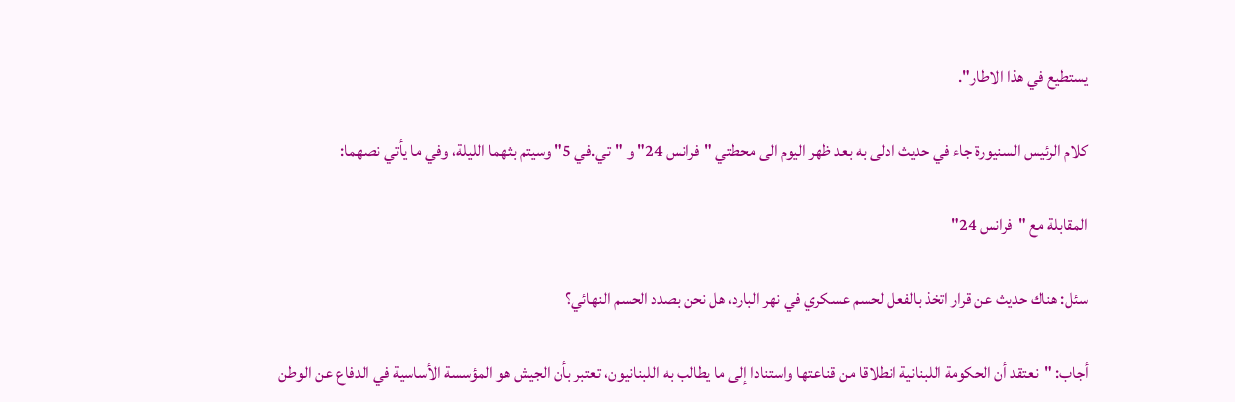يستطيع في هذا الاطار".

كلام الرئيس السنيورة جاء في حديث ادلى به بعد ظهر اليوم الى محطتي "فرانس 24" و "تي.في 5" وسيتم بثهما الليلة، وفي ما يأتي نصهما:

المقابلة مع "فرانس 24"

سئل: هناك حديث عن قرار اتخذ بالفعل لحسم عسكري في نهر البارد، هل نحن بصدد الحسم النهائي؟

أجاب: "نعتقد أن الحكومة اللبنانية انطلاقا من قناعتها واستنادا إلى ما يطالب به اللبنانيون، تعتبر بأن الجيش هو المؤسسة الأساسية في الدفاع عن الوطن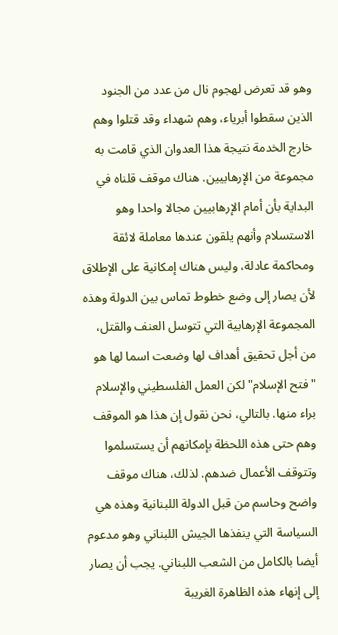وهو قد تعرض لهجوم نال من عدد من الجنود الذين سقطوا أبرياء، وهم شهداء وقد قتلوا وهم خارج الخدمة نتيجة هذا العدوان الذي قامت به مجموعة من الإرهابيين. هناك موقف قلناه في البداية بأن أمام الإرهابيين مجالا واحدا وهو الاستسلام وأنهم يلقون عندها معاملة لائقة ومحاكمة عادلة، وليس هناك إمكانية على الإطلاق لأن يصار إلى وضع خطوط تماس بين الدولة وهذه المجموعة الإرهابية التي تتوسل العنف والقتل، من أجل تحقيق أهداف لها وضعت اسما لها هو "فتح الإسلام" لكن العمل الفلسطيني والإسلام براء منها. بالتالي، نحن نقول إن هذا هو الموقف وهم حتى هذه اللحظة بإمكانهم أن يستسلموا وتتوقف الأعمال ضدهم. لذلك، هناك موقف واضح وحاسم من قبل الدولة اللبنانية وهذه هي السياسة التي ينفذها الجيش اللبناني وهو مدعوم أيضا بالكامل من الشعب اللبناني. يجب أن يصار إلى إنهاء هذه الظاهرة الغريبة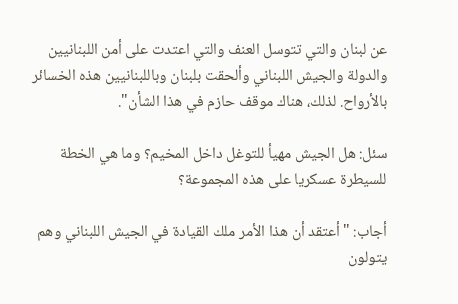عن لبنان والتي تتوسل العنف والتي اعتدت على أمن اللبنانيين والدولة والجيش اللبناني وألحقت بلبنان وباللبنانيين هذه الخسائر بالأرواح. لذلك، هناك موقف حازم في هذا الشأن".

سئل: هل الجيش مهيأ للتوغل داخل المخيم؟ وما هي الخطة للسيطرة عسكريا على هذه المجموعة؟

أجاب: "أعتقد أن هذا الأمر ملك القيادة في الجيش اللبناني وهم يتولون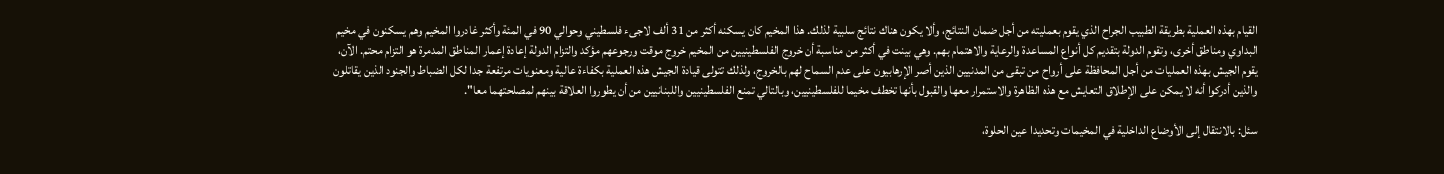القيام بهذه العملية بطريقة الطبيب الجراح الذي يقوم بعمليته من أجل ضمان النتائج، وألا يكون هناك نتائج سلبية لذلك. هذا المخيم كان يسكنه أكثر من 31 ألف لاجىء فلسطيني وحوالي 90 في المئة وأكثر غادروا المخيم وهم يسكنون في مخيم البداوي ومناطق أخرى، وتقوم الدولة بتقديم كل أنواع المساعدة والرعاية والاهتمام بهم. وهي بينت في أكثر من مناسبة أن خروج الفلسطينيين من المخيم خروج موقت ورجوعهم مؤكد والتزام الدولة إعادة إعمار المناطق المدمرة هو التزام محتم. الآن، يقوم الجيش بهذه العمليات من أجل المحافظة على أرواح من تبقى من المدنيين الذين أصر الإرهابيون على عدم السماح لهم بالخروج، ولذلك تتولى قيادة الجيش هذه العملية بكفاءة عالية ومعنويات مرتفعة جدا لكل الضباط والجنود الذين يقاتلون والذين أدركوا أنه لا يمكن على الإطلاق التعايش مع هذه الظاهرة والاستمرار معها والقبول بأنها تخطف مخيما للفلسطينيين، وبالتالي تمنع الفلسطينيين واللبنانيين من أن يطوروا العلاقة بينهم لمصلحتهما معا".

سئل: بالانتقال إلى الأوضاع الداخلية في المخيمات وتحديدا عين الحلوة،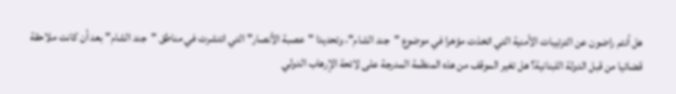هل أنتم راضون عن الترتيبات الأمنية التي اتخذت مؤخرا في موضوع "جند الشام"، وتحديدا "عصبة الأنصار" التي انتشرت في مناطق "جند الشام" بعد أن كانت ملاحقة قضائيا من قبل الدولة اللبنانية؟ هل تغير الموقف من هذه المنظمة المدرجة على لائحة الإرهاب الدولي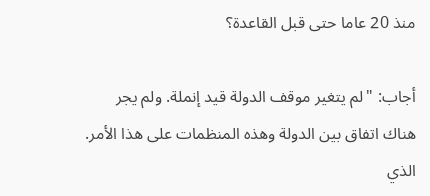منذ 20 عاما حتى قبل القاعدة؟

أجاب: "لم يتغير موقف الدولة قيد إنملة. ولم يجر هناك اتفاق بين الدولة وهذه المنظمات على هذا الأمر. الذي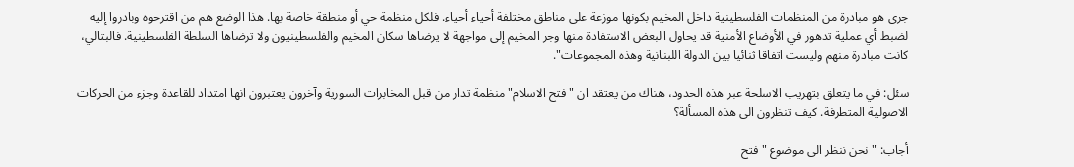جرى هو مبادرة من المنظمات الفلسطينية داخل المخيم بكونها موزعة على مناطق مختلفة أحياء أحياء. فلكل منظمة حي أو منطقة خاصة بها. هذا الوضع هم من اقترحوه وبادروا إليه لضبط أي عملية تدهور في الأوضاع الأمنية قد يحاول البعض الاستفادة منها وجر المخيم إلى مواجهة لا يرضاها سكان المخيم والفلسطينيون ولا ترضاها السلطة الفلسطينية. فالبتالي، كانت مبادرة منهم وليست اتفاقا ثنائيا بين الدولة اللبنانية وهذه المجموعات".

سئل: في ما يتعلق بتهريب الاسلحة عبر هذه الحدود، هناك من يعتقد ان "فتح الاسلام" منظمة تدار من قبل المخابرات السورية وآخرون يعتبرون انها امتداد للقاعدة وجزء من الحركات الاصولية المتطرفة. كيف تنظرون الى هذه المسألة؟

أجاب: "نحن ننظر الى موضوع "فتح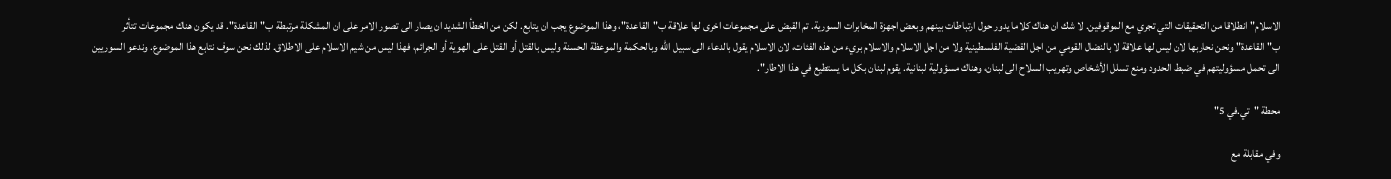الاسلام" انطلاقا من التحقيقات التي تجري مع الموقوفين. لا شك ان هناك كلاما يدور حول ارتباطات بينهم وبعض اجهزة المخابرات السورية. تم القبض على مجموعات اخرى لها علاقة ب"القاعدة"، وهذا الموضوع يجب ان يتابع. لكن من الخطأ الشديد ان يصار الى تصور الامر على ان المشكلة مرتبطة ب"القاعدة". قد يكون هناك مجموعات تتأثر ب"القاعدة" ونحن نحاربها لان ليس لها علاقة لا بالنضال القومي من اجل القضية الفلسطينية ولا من اجل الاسلام والاسلام بريء من هذه الفئات، لان الاسلام يقول بالدعاء الى سبيل الله وبالحكمة والموعظة الحسنة وليس بالقتل أو القتل على الهوية أو الجرائم، فهذا ليس من شيم الاسلام على الاطلاق. لذلك نحن سوف نتابع هذا الموضوع. وندعو السوريين الى تحمل مسؤوليتهم في ضبط الحدود ومنع تسلل الأشخاص وتهريب السلاح الى لبنان، وهناك مسؤولية لبنانية. يقوم لبنان بكل ما يستطيع في هذا الاطار".

محطة "تي.في 5"

وفي مقابلة مع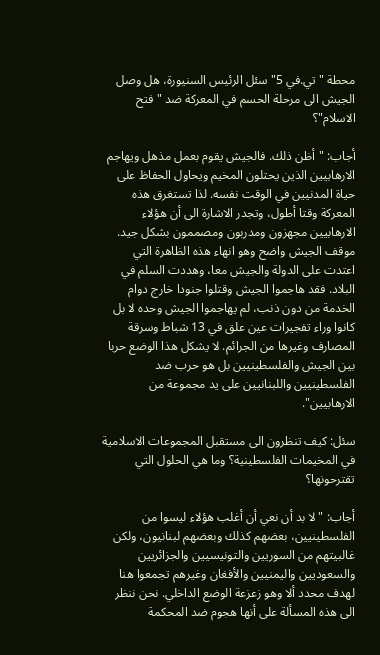محطة "تي.في 5" سئل الرئيس السنيورة، هل وصل الجيش الى مرحلة الحسم في المعركة ضد "فتح الاسلام"؟

أجاب: "أظن ذلك. فالجيش يقوم بعمل مذهل ويهاجم الارهابيين الذين يحتلون المخيم ويحاول الحفاظ على حياة المدنيين في الوقت نفسه. لذا تستغرق هذه المعركة وقتا أطول، وتجدر الاشارة الى أن هؤلاء الارهابيين مجهزون ومدربون ومصممون بشكل جيد. موقف الجيش واضح وهو انهاء هذه الظاهرة التي اعتدت على الدولة والجيش معا، وهددت السلم في البلاد. فقد هاجموا الجيش وقتلوا جنودا خارج دوام الخدمة من دون ذنب، لم يهاجموا الجيش وحده لا بل كانوا وراء تفجيرات عين علق في 13 شباط وسرقة المصارف وغيرها من الجرائم. لا يشكل هذا الوضع حربا بين الجيش والفلسطينيين بل هو حرب ضد الفلسطينيين واللبنانيين على يد مجموعة من الارهابيين".

سئل: كيف تنظرون الى مستقبل المجموعات الاسلامية في المخيمات الفلسطينية؟ وما هي الحلول التي تقترحونها؟

أجاب: "لا بد أن نعي أن أغلب هؤلاء ليسوا من الفلسطينيين، بعضهم كذلك وبعضهم لبنانيون، ولكن غالبيتهم من السوريين والتونيسيين والجزائريين والسعوديين واليمنيين والأفغان وغيرهم تجمعوا هنا لهدف محدد ألا وهو زعزعة الوضع الداخلي. نحن ننظر الى هذه المسألة على أنها هجوم ضد المحكمة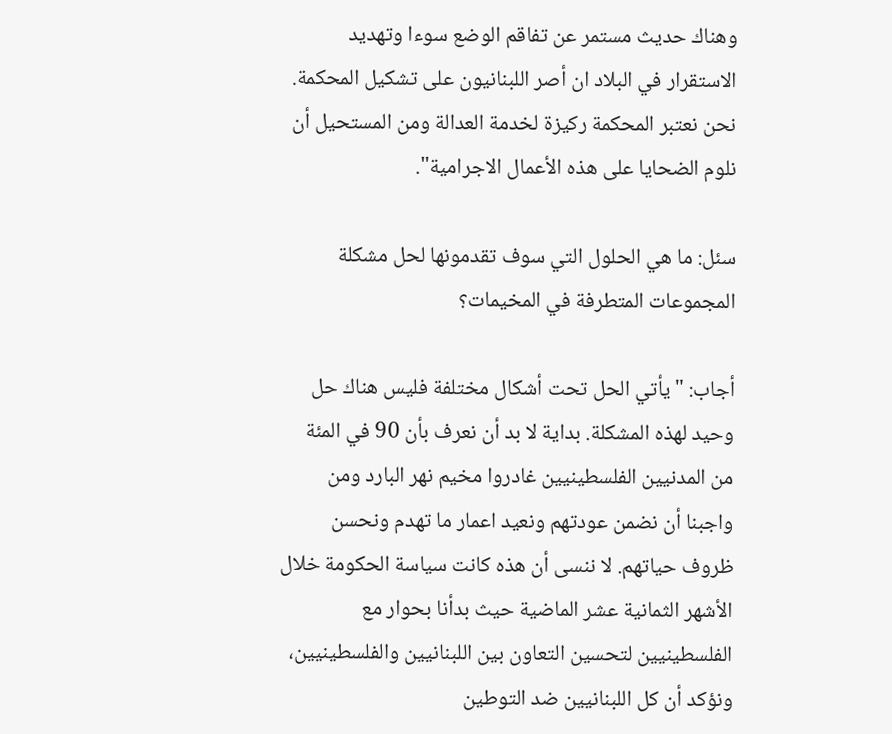وهناك حديث مستمر عن تفاقم الوضع سوءا وتهديد الاستقرار في البلاد ان أصر اللبنانيون على تشكيل المحكمة. نحن نعتبر المحكمة ركيزة لخدمة العدالة ومن المستحيل أن نلوم الضحايا على هذه الأعمال الاجرامية".

سئل: ما هي الحلول التي سوف تقدمونها لحل مشكلة المجموعات المتطرفة في المخيمات؟

أجاب: "يأتي الحل تحت أشكال مختلفة فليس هناك حل وحيد لهذه المشكلة. بداية لا بد أن نعرف بأن 90 في المئة من المدنيين الفلسطينيين غادروا مخيم نهر البارد ومن واجبنا أن نضمن عودتهم ونعيد اعمار ما تهدم ونحسن ظروف حياتهم. لا ننسى أن هذه كانت سياسة الحكومة خلال الأشهر الثمانية عشر الماضية حيث بدأنا بحوار مع الفلسطينيين لتحسين التعاون بين اللبنانيين والفلسطينيين، ونؤكد أن كل اللبنانيين ضد التوطين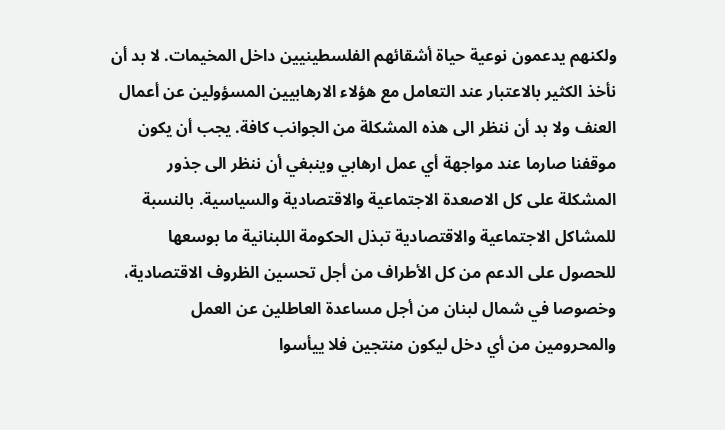ولكنهم يدعمون نوعية حياة أشقائهم الفلسطينيين داخل المخيمات. لا بد أن نأخذ الكثير بالاعتبار عند التعامل مع هؤلاء الارهابيين المسؤولين عن أعمال العنف ولا بد أن ننظر الى هذه المشكلة من الجوانب كافة. يجب أن يكون موقفنا صارما عند مواجهة أي عمل ارهابي وينبغي أن ننظر الى جذور المشكلة على كل الاصعدة الاجتماعية والاقتصادية والسياسية. بالنسبة للمشاكل الاجتماعية والاقتصادية تبذل الحكومة اللبنانية ما بوسعها للحصول على الدعم من كل الأطراف من أجل تحسين الظروف الاقتصادية، وخصوصا في شمال لبنان من أجل مساعدة العاطلين عن العمل والمحرومين من أي دخل ليكون منتجين فلا ييأسوا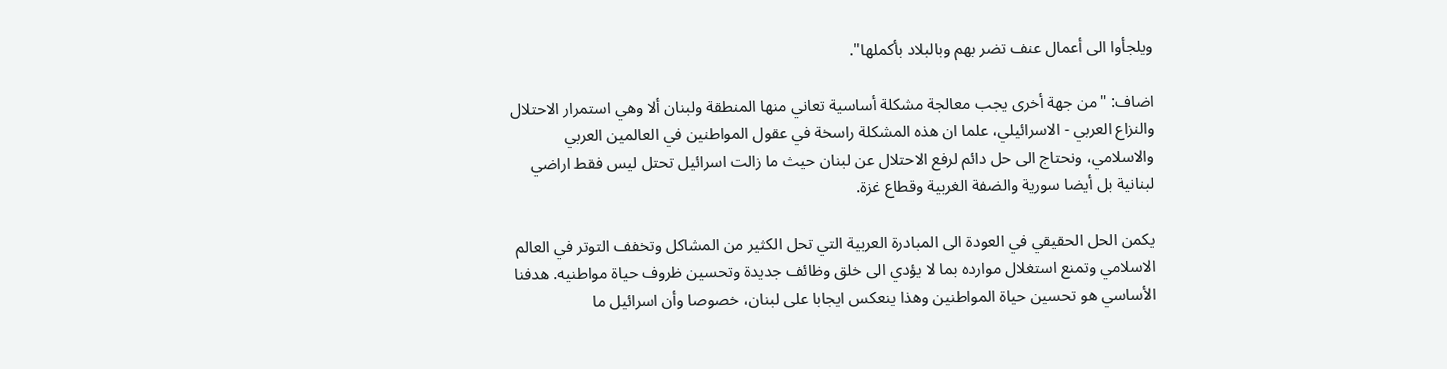ويلجأوا الى أعمال عنف تضر بهم وبالبلاد بأكملها".

اضاف: "من جهة أخرى يجب معالجة مشكلة أساسية تعاني منها المنطقة ولبنان ألا وهي استمرار الاحتلال والنزاع العربي - الاسرائيلي، علما ان هذه المشكلة راسخة في عقول المواطنين في العالمين العربي والاسلامي، ونحتاج الى حل دائم لرفع الاحتلال عن لبنان حيث ما زالت اسرائيل تحتل ليس فقط اراضي لبنانية بل أيضا سورية والضفة الغربية وقطاع غزة.

يكمن الحل الحقيقي في العودة الى المبادرة العربية التي تحل الكثير من المشاكل وتخفف التوتر في العالم الاسلامي وتمنع استغلال موارده بما لا يؤدي الى خلق وظائف جديدة وتحسين ظروف حياة مواطنيه. هدفنا الأساسي هو تحسين حياة المواطنين وهذا ينعكس ايجابا على لبنان، خصوصا وأن اسرائيل ما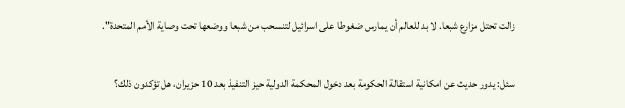زالت تحتل مزارع شبعا. لا بد للعالم أن يمارس ضغوطا على اسرائيل لتنسحب من شبعا ووضعها تحت وصاية الأمم المتحدة".

سئل: يدور حديث عن امكانية استقالة الحكومة بعد دخول المحكمة الدولية حيز التنفيذ بعد 10 حزيران، هل تؤكدون ذلك؟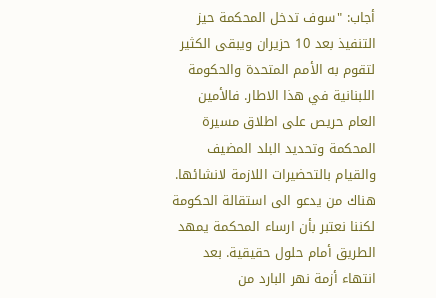أجاب: "سوف تدخل المحكمة حيز التنفيذ بعد 10 حزيران ويبقى الكثير لتقوم به الأمم المتحدة والحكومة اللبنانية في هذا الاطار. فالأمين العام حريص على اطلاق مسيرة المحكمة وتحديد البلد المضيف والقيام بالتحضيرات اللازمة لانشائها. هناك من يدعو الى استقالة الحكومة لكننا نعتبر بأن ارساء المحكمة يمهد الطريق أمام حلول حقيقية. بعد انتهاء أزمة نهر البارد من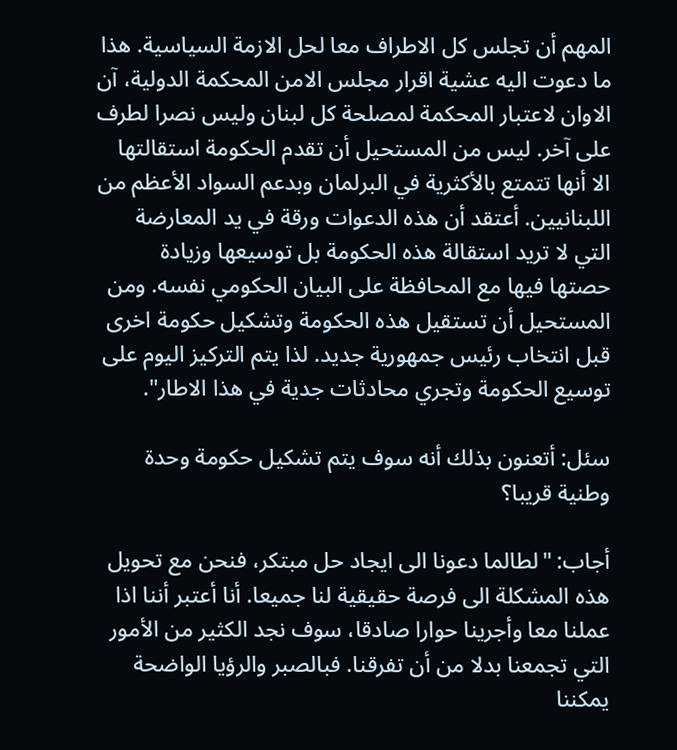المهم أن تجلس كل الاطراف معا لحل الازمة السياسية. هذا ما دعوت اليه عشية اقرار مجلس الامن المحكمة الدولية، آن الاوان لاعتبار المحكمة لمصلحة كل لبنان وليس نصرا لطرف على آخر. ليس من المستحيل أن تقدم الحكومة استقالتها الا أنها تتمتع بالأكثرية في البرلمان وبدعم السواد الأعظم من اللبنانيين. أعتقد أن هذه الدعوات ورقة في يد المعارضة التي لا تريد استقالة هذه الحكومة بل توسيعها وزيادة حصتها فيها مع المحافظة على البيان الحكومي نفسه. ومن المستحيل أن تستقيل هذه الحكومة وتشكيل حكومة اخرى قبل انتخاب رئيس جمهورية جديد. لذا يتم التركيز اليوم على توسيع الحكومة وتجري محادثات جدية في هذا الاطار".

سئل: أتعنون بذلك أنه سوف يتم تشكيل حكومة وحدة وطنية قريبا؟

أجاب: "لطالما دعونا الى ايجاد حل مبتكر، فنحن مع تحويل هذه المشكلة الى فرصة حقيقية لنا جميعا. أنا أعتبر أننا اذا عملنا معا وأجرينا حوارا صادقا، سوف نجد الكثير من الأمور التي تجمعنا بدلا من أن تفرقنا. فبالصبر والرؤيا الواضحة يمكننا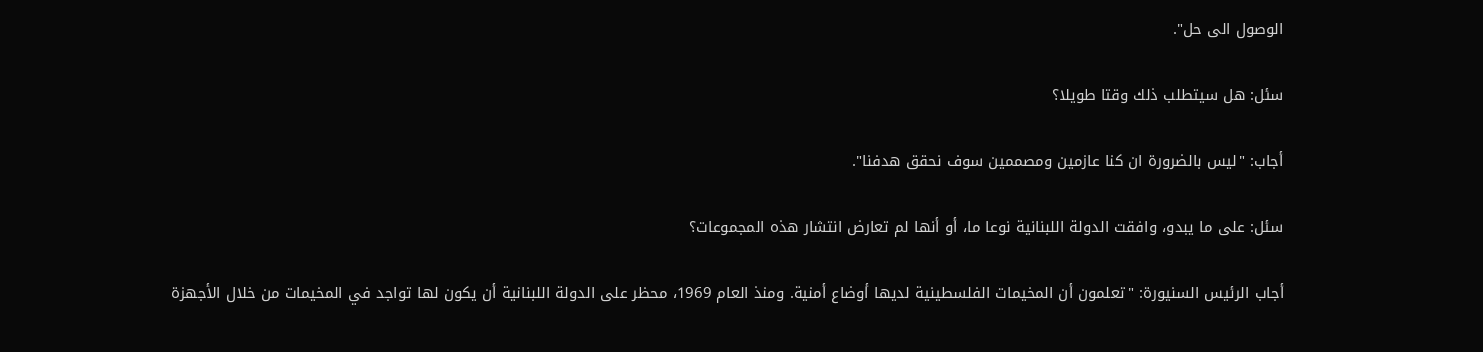الوصول الى حل".

سئل: هل سيتطلب ذلك وقتا طويلا؟

أجاب: "ليس بالضرورة ان كنا عازمين ومصممين سوف نحقق هدفنا".

سئل: على ما يبدو، وافقت الدولة اللبنانية نوعا ما، أو أنها لم تعارض انتشار هذه المجموعات؟

أجاب الرئيس السنيورة: "تعلمون أن المخيمات الفلسطينية لديها أوضاع أمنية. ومنذ العام 1969، محظر على الدولة اللبنانية أن يكون لها تواجد في المخيمات من خلال الأجهزة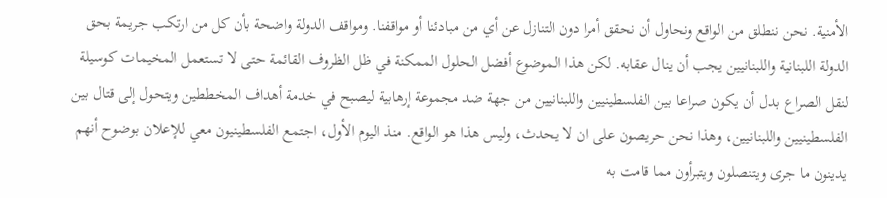الأمنية. نحن ننطلق من الواقع ونحاول أن نحقق أمرا دون التنازل عن أي من مبادئنا أو مواقفنا. ومواقف الدولة واضحة بأن كل من ارتكب جريمة بحق الدولة اللبنانية واللبنانيين يجب أن ينال عقابه. لكن هذا الموضوع أفضل الحلول الممكنة في ظل الظروف القائمة حتى لا تستعمل المخيمات كوسيلة لنقل الصراع بدل أن يكون صراعا بين الفلسطينيين واللبنانيين من جهة ضد مجموعة إرهابية ليصبح في خدمة أهداف المخططين ويتحول إلى قتال بين الفلسطينيين واللبنانيين، وهذا نحن حريصون على ان لا يحدث، وليس هذا هو الواقع. منذ اليوم الأول، اجتمع الفلسطينيون معي للإعلان بوضوح أنهم يدينون ما جرى ويتنصلون ويتبرأون مما قامت به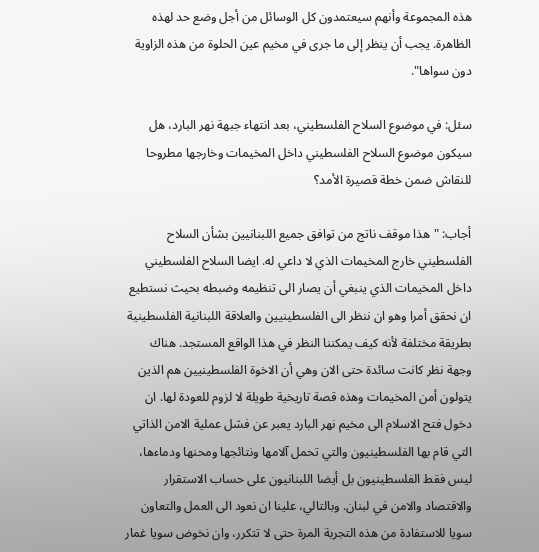هذه المجموعة وأنهم سيعتمدون كل الوسائل من أجل وضع حد لهذه الظاهرة. يجب أن ينظر إلى ما جرى في مخيم عين الحلوة من هذه الزاوية دون سواها".

سئل: في موضوع السلاح الفلسطيني، بعد انتهاء جبهة نهر البارد، هل سيكون موضوع السلاح الفلسطيني داخل المخيمات وخارجها مطروحا للنقاش ضمن خطة قصيرة الأمد؟

أجاب: "هذا موقف ناتج من توافق جميع اللبنانيين بشأن السلاح الفلسطيني خارج المخيمات الذي لا داعي له. ايضا السلاح الفلسطيني داخل المخيمات الذي ينبغي أن يصار الى تنظيمه وضبطه بحيث نستطيع ان نحقق أمرا وهو ان ننظر الى الفلسطينيين والعلاقة اللبنانية الفلسطينية بطريقة مختلفة لأنه كيف يمكننا النظر في هذا الواقع المستجد. هناك وجهة نظر كانت سائدة حتى الان وهي أن الاخوة الفلسطينيين هم الذين يتولون أمن المخيمات وهذه قصة تاريخية طويلة لا لزوم للعودة لها. ان دخول فتح الاسلام الى مخيم نهر البارد يعبر عن فشل عملية الامن الذاتي التي قام بها الفلسطينيون والتي تحمل آلامها ونتائجها ومحنها ودماءها، ليس فقط الفلسطينيون بل أيضا اللبنانيون على حساب الاستقرار والاقتصاد والامن في لبنان. وبالتالي، علينا ان نعود الى العمل والتعاون سويا للاستفادة من هذه التجربة المرة حتى لا تتكرر، وان نخوض سويا غمار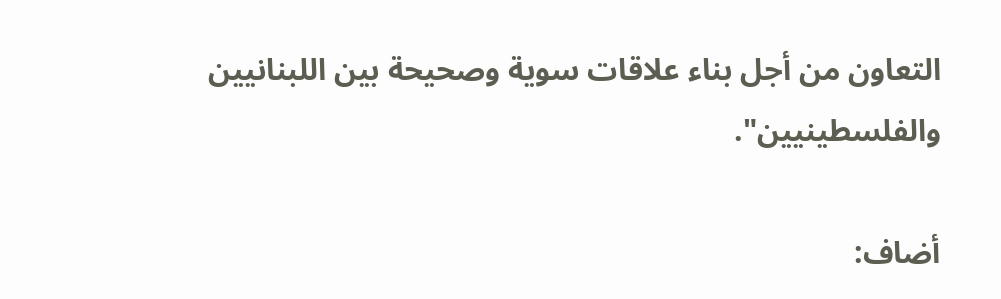التعاون من أجل بناء علاقات سوية وصحيحة بين اللبنانيين والفلسطينيين".

أضاف: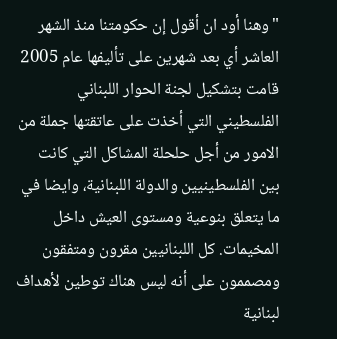"وهنا أود ان أقول إن حكومتنا منذ الشهر العاشر أي بعد شهرين على تأليفها عام 2005 قامت بتشكيل لجنة الحوار اللبناني الفلسطيني التي أخذت على عاتقتها جملة من الامور من أجل حلحلة المشاكل التي كانت بين الفلسطينيين والدولة اللبنانية، وايضا في ما يتعلق بنوعية ومستوى العيش داخل المخيمات. كل اللبنانيين مقرون ومتفقون ومصممون على أنه ليس هناك توطين لأهداف لبنانية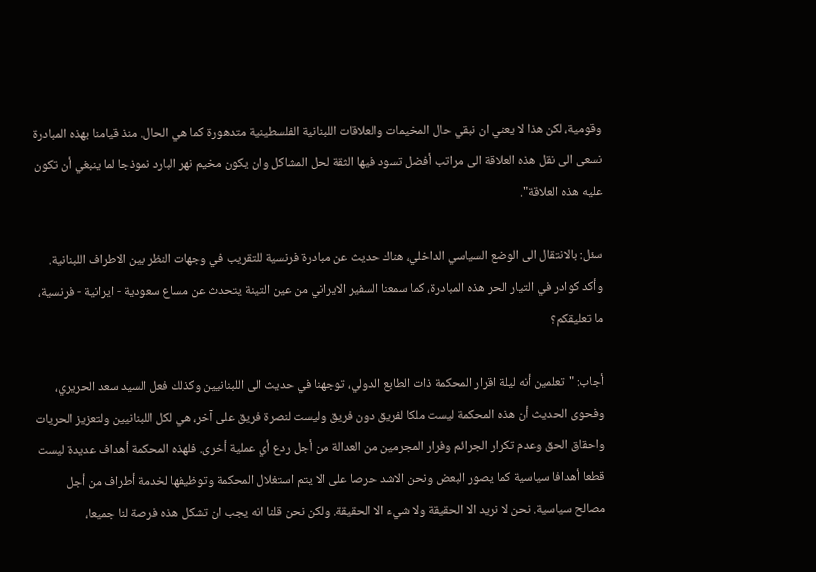وقومية، لكن هذا لا يعني ان نبقي حال المخيمات والعلاقات اللبنانية الفلسطينية متدهورة كما هي الحال. منذ قيامنا بهذه المبادرة نسعى الى نقل هذه العلاقة الى مراتب أفضل تسود فيها الثقة لحل المشاكل وان يكون مخيم نهر البارد نموذجا لما ينبغي أن تكون عليه هذه العلاقة".

سئل: بالانتقال الى الوضع السياسي الداخلي، هناك حديث عن مبادرة فرنسية للتقريب في وجهات النظر بين الاطراف اللبنانية. وأكد كوادر في التيار الحر هذه المبادرة، كما سمعنا السفير الايراني من عين التينة يتحدث عن مساع سعودية - ايرانية - فرنسية، ما تعليقكم؟

أجاب: "تعلمين أنه ليلة اقرار المحكمة ذات الطابع الدولي، توجهنا في حديث الى اللبنانيين وكذلك فعل السيد سعد الحريري، وفحوى الحديث أن هذه المحكمة ليست ملكا لفريق دون فريق وليست لنصرة فريق على آخر، هي لكل اللبنانيين ولتعزيز الحريات واحقاق الحق وعدم تكرار الجرائم وفرار المجرمين من العدالة من أجل ردع أي عملية أخرى. فلهذه المحكمة أهداف عديدة ليست قطعا أهدافا سياسية كما يصور البعض ونحن الاشد حرصا على الا يتم استغلال المحكمة وتوظيفها لخدمة أطراف من أجل مصالح سياسية. نحن لا نريد الا الحقيقة ولا شيء الا الحقيقة. ولكن نحن قلنا انه يجب ان تشكل هذه فرصة لنا جميعا،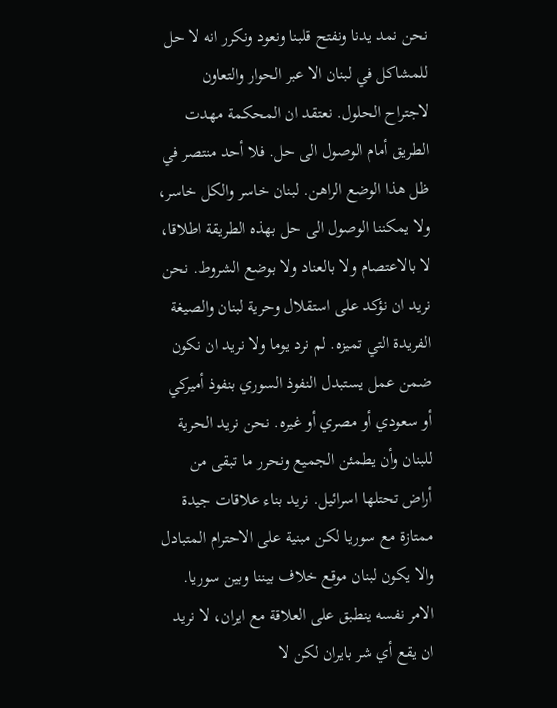نحن نمد يدنا ونفتح قلبنا ونعود ونكرر انه لا حل للمشاكل في لبنان الا عبر الحوار والتعاون لاجتراح الحلول. نعتقد ان المحكمة مهدت الطريق أمام الوصول الى حل. فلا أحد منتصر في ظل هذا الوضع الراهن. لبنان خاسر والكل خاسر، ولا يمكننا الوصول الى حل بهذه الطريقة اطلاقا، لا بالاعتصام ولا بالعناد ولا بوضع الشروط. نحن نريد ان نؤكد على استقلال وحرية لبنان والصيغة الفريدة التي تميزه. لم نرد يوما ولا نريد ان نكون ضمن عمل يستبدل النفوذ السوري بنفوذ أميركي أو سعودي أو مصري أو غيره. نحن نريد الحرية للبنان وأن يطمئن الجميع ونحرر ما تبقى من أراض تحتلها اسرائيل. نريد بناء علاقات جيدة ممتازة مع سوريا لكن مبنية على الاحترام المتبادل والا يكون لبنان موقع خلاف بيننا وبين سوريا. الامر نفسه ينطبق على العلاقة مع ايران، لا نريد ان يقع أي شر بايران لكن لا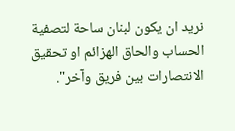نريد ان يكون لبنان ساحة لتصفية الحساب والحاق الهزائم او تحقيق الانتصارات بين فريق وآخر".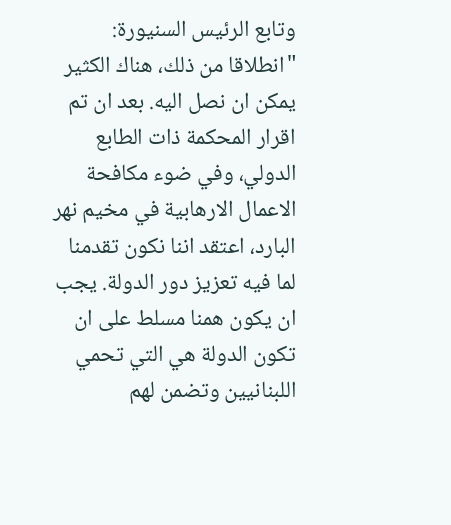وتابع الرئيس السنيورة: "انطلاقا من ذلك، هناك الكثير يمكن ان نصل اليه. بعد ان تم اقرار المحكمة ذات الطابع الدولي، وفي ضوء مكافحة الاعمال الارهابية في مخيم نهر البارد، اعتقد اننا نكون تقدمنا لما فيه تعزيز دور الدولة. يجب ان يكون همنا مسلط على ان تكون الدولة هي التي تحمي اللبنانيين وتضمن لهم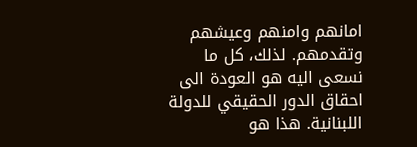امانهم وامنهم وعيشهم وتقدمهم. لذلك، كل ما نسعى اليه هو العودة الى احقاق الدور الحقيقي للدولة اللبنانية. هذا هو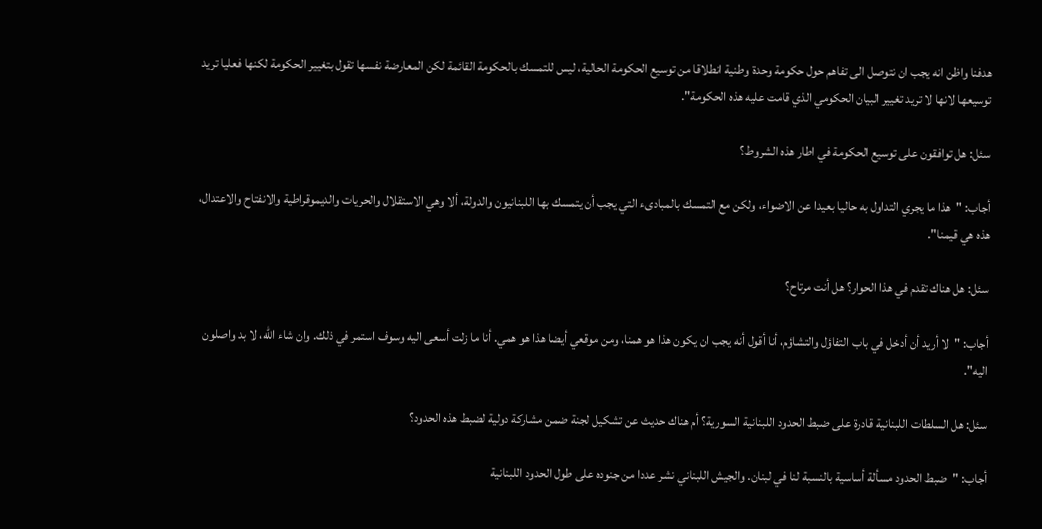هدفنا واظن انه يجب ان نتوصل الى تفاهم حول حكومة وحدة وطنية انطلاقا من توسيع الحكومة الحالية، ليس للتمسك بالحكومة القائمة لكن المعارضة نفسها تقول بتغيير الحكومة لكنها فعليا تريد توسيعها لانها لا تريد تغيير البيان الحكومي الذي قامت عليه هذه الحكومة".

سئل: هل توافقون على توسيع الحكومة في اطار هذه الشروط؟

أجاب: "هذا ما يجري التداول به حاليا بعيدا عن الاضواء، ولكن مع التمسك بالمبادىء التي يجب أن يتمسك بها اللبنانيون والدولة، ألا وهي الاستقلال والحريات والديموقراطية والانفتاح والاعتدال، هذه هي قيمنا".

سئل: هل هناك تقدم في هذا الحوار؟ هل أنت مرتاح؟

أجاب: "لا أريد أن أدخل في باب التفاؤل والتشاؤم، أنا أقول أنه يجب ان يكون هذا هو همنا، ومن موقعي أيضا هذا هو همي. أنا ما زلت أسعى اليه وسوف استمر في ذلك. وان شاء الله، لا بد واصلون اليه".

سئل: هل السلطات اللبنانية قادرة على ضبط الحدود اللبنانية السورية؟ أم هناك حديث عن تشكيل لجنة ضمن مشاركة دولية لضبط هذه الحدود؟

أجاب: "ضبط الحدود مسألة أساسية بالنسبة لنا في لبنان. والجيش اللبناني نشر عددا من جنوده على طول الحدود اللبنانية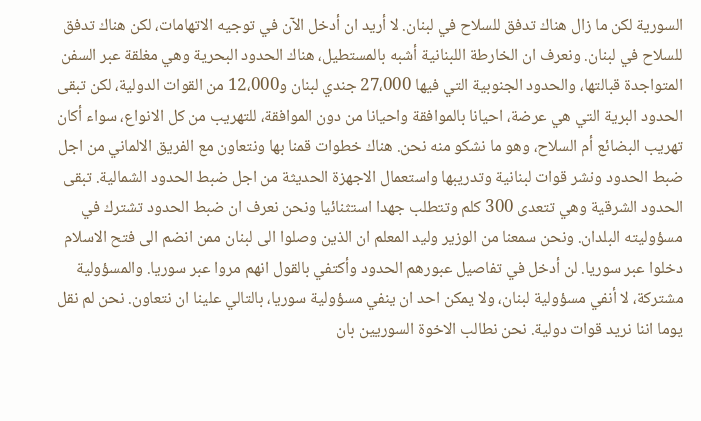السورية لكن ما زال هناك تدفق للسلاح في لبنان. لا أريد ان أدخل الآن في توجيه الاتهامات، لكن هناك تدفق للسلاح في لبنان. ونعرف ان الخارطة اللبنانية أشبه بالمستطيل، هناك الحدود البحرية وهي مغلقة عبر السفن المتواجدة قبالتها، والحدود الجنوبية التي فيها 27،000 جندي لبنان و12،000 من القوات الدولية، لكن تبقى الحدود البرية التي هي عرضة، احيانا بالموافقة واحيانا من دون الموافقة، للتهريب من كل الانواع، سواء أكان تهريب البضائع أم السلاح، وهو ما نشكو منه نحن. هناك خطوات قمنا بها ونتعاون مع الفريق الالماني من اجل ضبط الحدود ونشر قوات لبنانية وتدريبها واستعمال الاجهزة الحديثة من اجل ضبط الحدود الشمالية. تبقى الحدود الشرقية وهي تتعدى 300 كلم وتتطلب جهدا استثنائيا ونحن نعرف ان ضبط الحدود تشترك في مسؤوليته البلدان. ونحن سمعنا من الوزير وليد المعلم ان الذين وصلوا الى لبنان ممن انضم الى فتح الاسلام دخلوا عبر سوريا. لن أدخل في تفاصيل عبورهم الحدود وأكتفي بالقول انهم مروا عبر سوريا. والمسؤولية مشتركة، لا أنفي مسؤولية لبنان، ولا يمكن احد ان ينفي مسؤولية سوريا، بالتالي علينا ان نتعاون. نحن لم نقل يوما اننا نريد قوات دولية. نحن نطالب الاخوة السوريين بان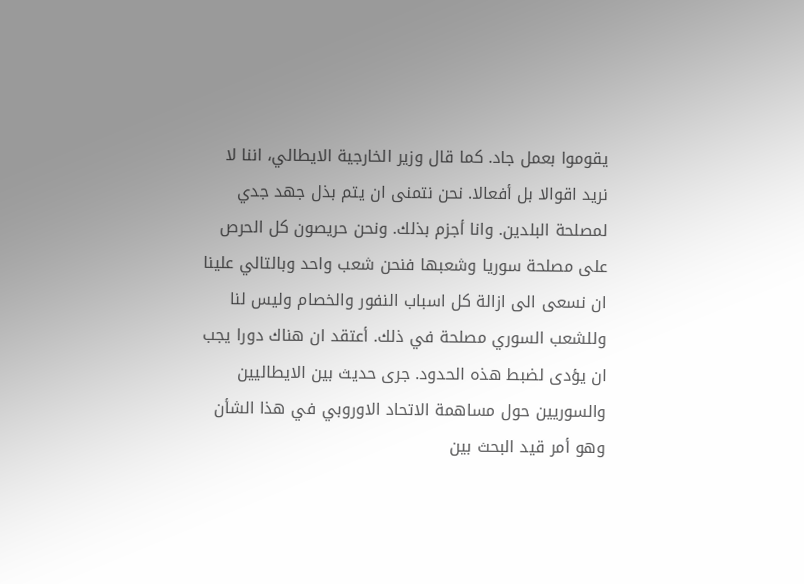يقوموا بعمل جاد. كما قال وزير الخارجية الايطالي، اننا لا نريد اقوالا بل أفعالا. نحن نتمنى ان يتم بذل جهد جدي لمصلحة البلدين. وانا أجزم بذلك. ونحن حريصون كل الحرص على مصلحة سوريا وشعبها فنحن شعب واحد وبالتالي علينا ان نسعى الى ازالة كل اسباب النفور والخصام وليس لنا وللشعب السوري مصلحة في ذلك. أعتقد ان هناك دورا يجب ان يؤدى لضبط هذه الحدود. جرى حديث بين الايطاليين والسوريين حول مساهمة الاتحاد الاوروبي في هذا الشأن وهو أمر قيد البحث بين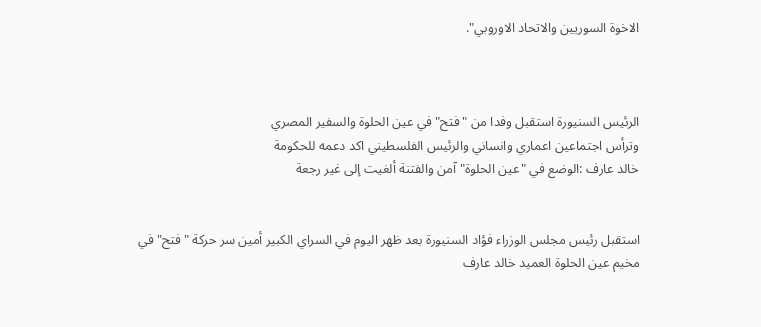الاخوة السوريين والاتحاد الاوروبي".



الرئيس السنيورة استقبل وفدا من "فتح" في عين الحلوة والسفير المصري
وترأس اجتماعين اعماري وانساني والرئيس الفلسطيني اكد دعمه للحكومة
خالد عارف :الوضع في "عين الحلوة" آمن والفتنة ألغيت إلى غير رجعة


استقبل رئيس مجلس الوزراء فؤاد السنيورة بعد ظهر اليوم في السراي الكبير أمين سر حركة "فتح" في مخيم عين الحلوة العميد خالد عارف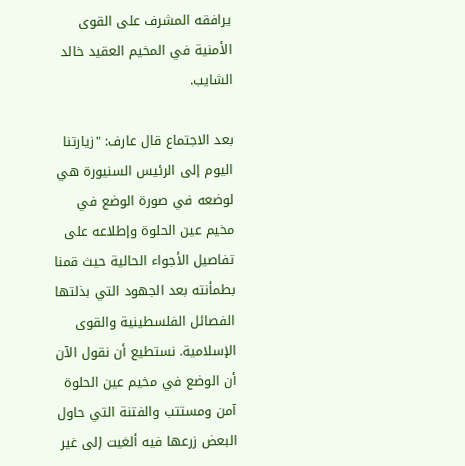يرافقه المشرف على القوى الأمنية في المخيم العقيد خالد الشايب.

بعد الاجتماع قال عارف: "زيارتنا اليوم إلى الرئيس السنيورة هي لوضعه في صورة الوضع في مخيم عين الحلوة وإطلاعه على تفاصيل الأجواء الحالية حيث قمنا بطمأنته بعد الجهود التي بذلتها الفصائل الفلسطينية والقوى الإسلامية. نستطيع أن نقول الآن أن الوضع في مخيم عين الحلوة آمن ومستتب والفتنة التي حاول البعض زرعها فيه ألغيت إلى غير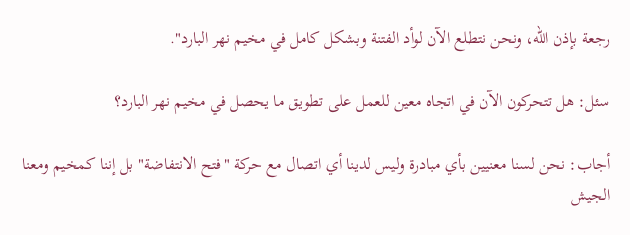رجعة بإذن الله، ونحن نتطلع الآن لوأد الفتنة وبشكل كامل في مخيم نهر البارد".

سئل: هل تتحركون الآن في اتجاه معين للعمل على تطويق ما يحصل في مخيم نهر البارد؟

أجاب: نحن لسنا معنيين بأي مبادرة وليس لدينا أي اتصال مع حركة "فتح الانتفاضة" بل إننا كمخيم ومعنا الجيش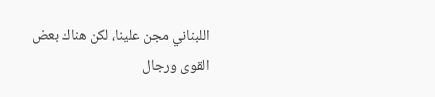اللبناني مجن علينا، لكن هناك بعض القوى ورجال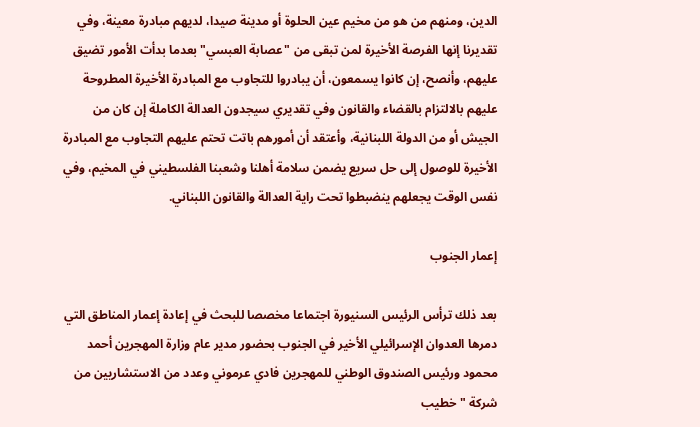الدين، ومنهم من هو من مخيم عين الحلوة أو مدينة صيدا، لديهم مبادرة معينة، وفي تقديرنا إنها الفرصة الأخيرة لمن تبقى من "عصابة العبسي" بعدما بدأت الأمور تضيق عليهم، وأنصح، إن كانوا يسمعون، أن يبادروا للتجاوب مع المبادرة الأخيرة المطروحة عليهم بالالتزام بالقضاء والقانون وفي تقديري سيجدون العدالة الكاملة إن كان من الجيش أو من الدولة اللبنانية، وأعتقد أن أمورهم باتت تحتم عليهم التجاوب مع المبادرة الأخيرة للوصول إلى حل سريع يضمن سلامة أهلنا وشعبنا الفلسطيني في المخيم، وفي نفس الوقت يجعلهم ينضبطوا تحت راية العدالة والقانون اللبناني.

إعمار الجنوب

بعد ذلك ترأس الرئيس السنيورة اجتماعا مخصصا للبحث في إعادة إعمار المناطق التي دمرها العدوان الإسرائيلي الأخير في الجنوب بحضور مدير عام وزارة المهجرين أحمد محمود ورئيس الصندوق الوطني للمهجرين فادي عرموني وعدد من الاستشاريين من شركة "خطيب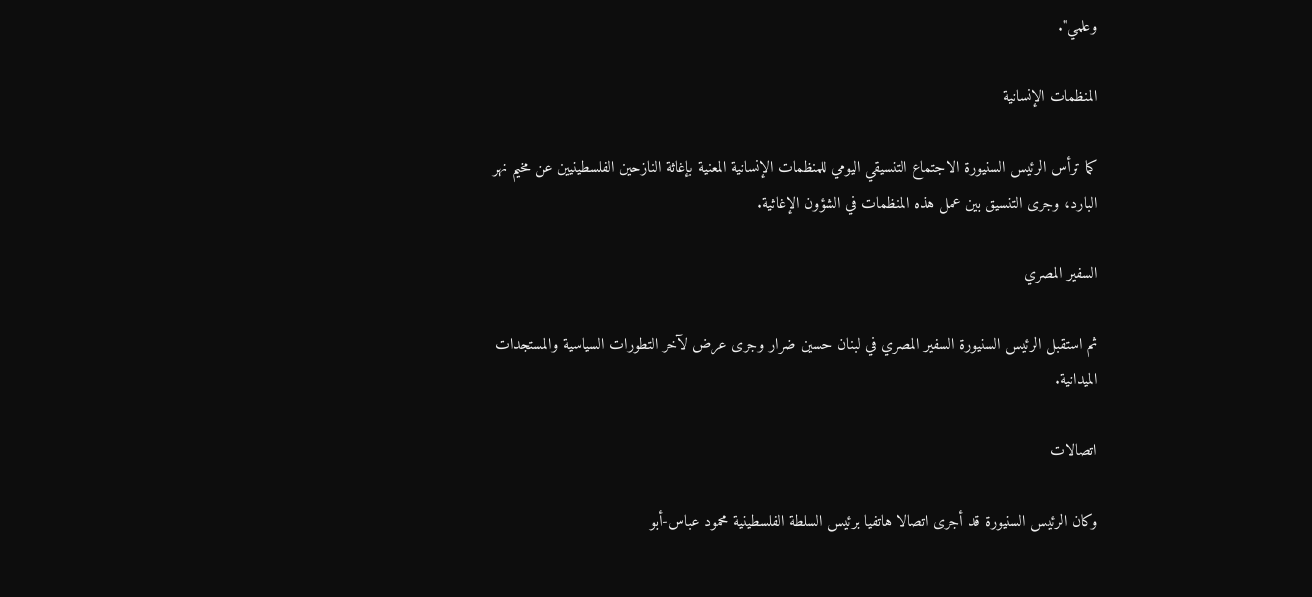وعلمي".

المنظمات الإنسانية

كما ترأس الرئيس السنيورة الاجتماع التنسيقي اليومي للمنظمات الإنسانية المعنية بإغاثة النازحين الفلسطينيين عن مخيم نهر البارد، وجرى التنسيق بين عمل هذه المنظمات في الشؤون الإغاثية.

السفير المصري

ثم استقبل الرئيس السنيورة السفير المصري في لبنان حسين ضرار وجرى عرض لآخر التطورات السياسية والمستجدات الميدانية.

اتصالات

وكان الرئيس السنيورة قد أجرى اتصالا هاتفيا برئيس السلطة الفلسطينية محمود عباس-أبو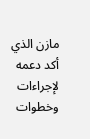مازن الذي أكد دعمه لإجراءات وخطوات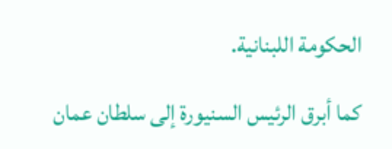الحكومة اللبنانية.

كما أبرق الرئيس السنيورة إلى سلطان عمان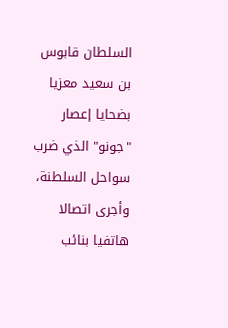السلطان قابوس بن سعيد معزيا بضحايا إعصار "جونو" الذي ضرب سواحل السلطنة، وأجرى اتصالا هاتفيا بنائب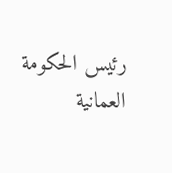رئيس الحكومة العمانية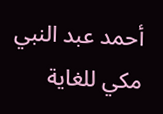أحمد عبد النبي مكي للغاية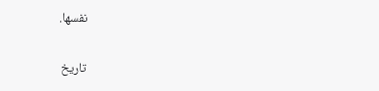نفسها.

تاريخ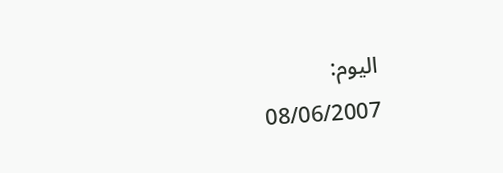اليوم:
08/06/2007